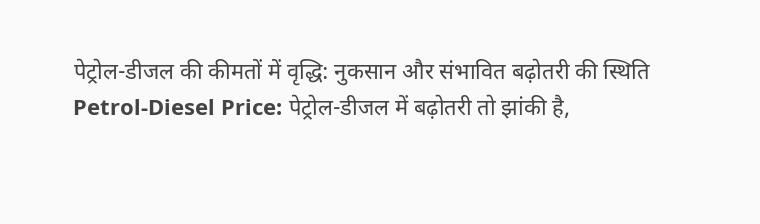पेट्रोल-डीजल की कीमतों में वृद्धि: नुकसान और संभावित बढ़ोतरी की स्थिति
Petrol-Diesel Price: पेट्रोल-डीजल में बढ़ोतरी तो झांकी है,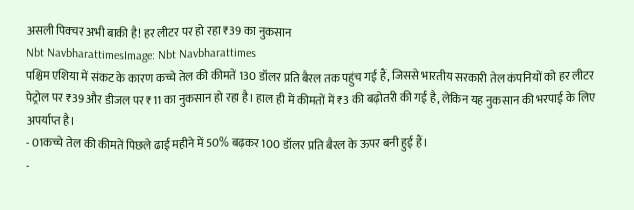असली पिक्चर अभी बाकी है! हर लीटर पर हो रहा ₹39 का नुकसान
Nbt NavbharattimesImage: Nbt Navbharattimes
पश्चिम एशिया में संकट के कारण कच्चे तेल की कीमतें 130 डॉलर प्रति बैरल तक पहुंच गई हैं, जिससे भारतीय सरकारी तेल कंपनियों को हर लीटर पेट्रोल पर ₹39 और डीजल पर ₹11 का नुकसान हो रहा है। हाल ही में कीमतों में ₹3 की बढ़ोतरी की गई है, लेकिन यह नुकसान की भरपाई के लिए अपर्याप्त है।
- 01कच्चे तेल की कीमतें पिछले ढाई महीने में 50% बढ़कर 100 डॉलर प्रति बैरल के ऊपर बनी हुई हैं।
-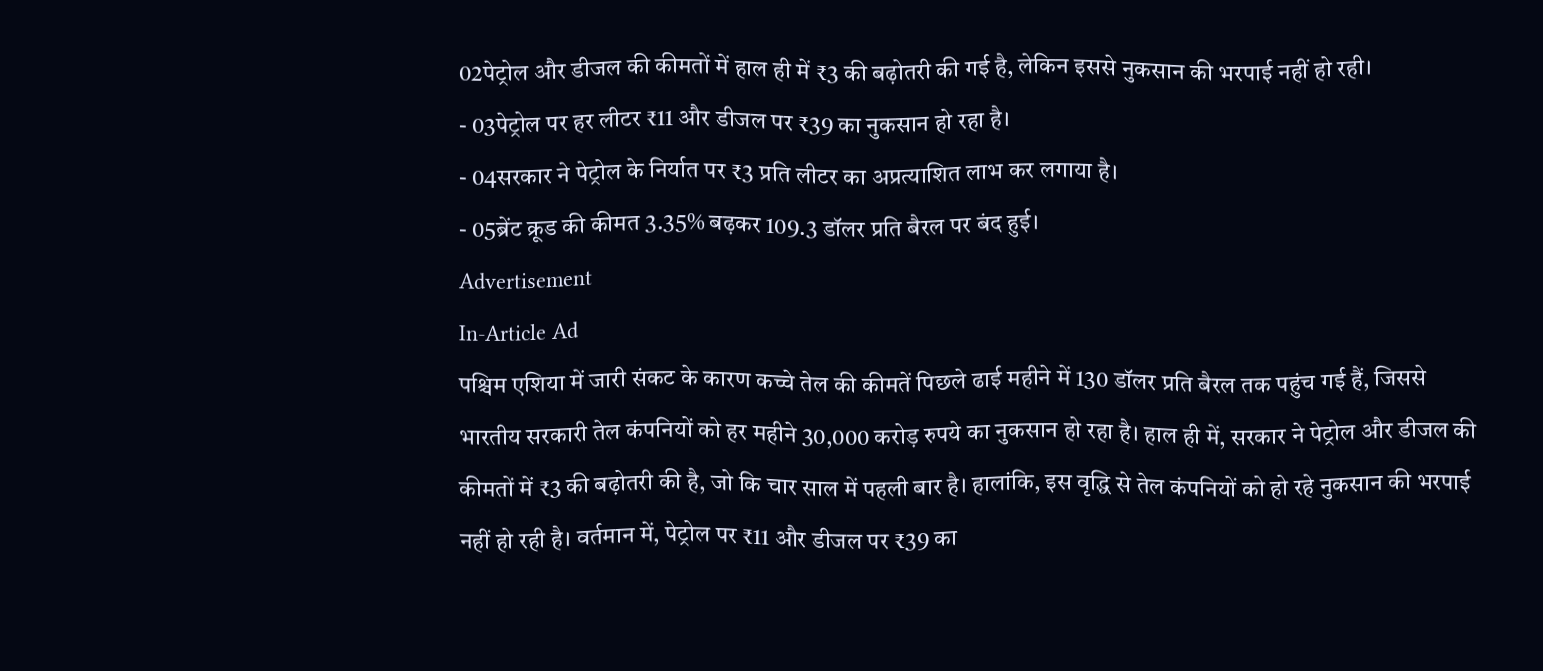02पेट्रोल और डीजल की कीमतों में हाल ही में ₹3 की बढ़ोतरी की गई है, लेकिन इससे नुकसान की भरपाई नहीं हो रही।
- 03पेट्रोल पर हर लीटर ₹11 और डीजल पर ₹39 का नुकसान हो रहा है।
- 04सरकार ने पेट्रोल के निर्यात पर ₹3 प्रति लीटर का अप्रत्याशित लाभ कर लगाया है।
- 05ब्रेंट क्रूड की कीमत 3.35% बढ़कर 109.3 डॉलर प्रति बैरल पर बंद हुई।
Advertisement
In-Article Ad
पश्चिम एशिया में जारी संकट के कारण कच्चे तेल की कीमतें पिछले ढाई महीने में 130 डॉलर प्रति बैरल तक पहुंच गई हैं, जिससे भारतीय सरकारी तेल कंपनियों को हर महीने 30,000 करोड़ रुपये का नुकसान हो रहा है। हाल ही में, सरकार ने पेट्रोल और डीजल की कीमतों में ₹3 की बढ़ोतरी की है, जो कि चार साल में पहली बार है। हालांकि, इस वृद्धि से तेल कंपनियों को हो रहे नुकसान की भरपाई नहीं हो रही है। वर्तमान में, पेट्रोल पर ₹11 और डीजल पर ₹39 का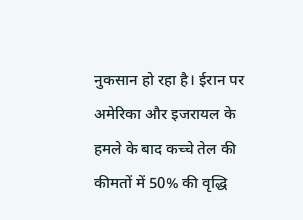नुकसान हो रहा है। ईरान पर अमेरिका और इजरायल के हमले के बाद कच्चे तेल की कीमतों में 50% की वृद्धि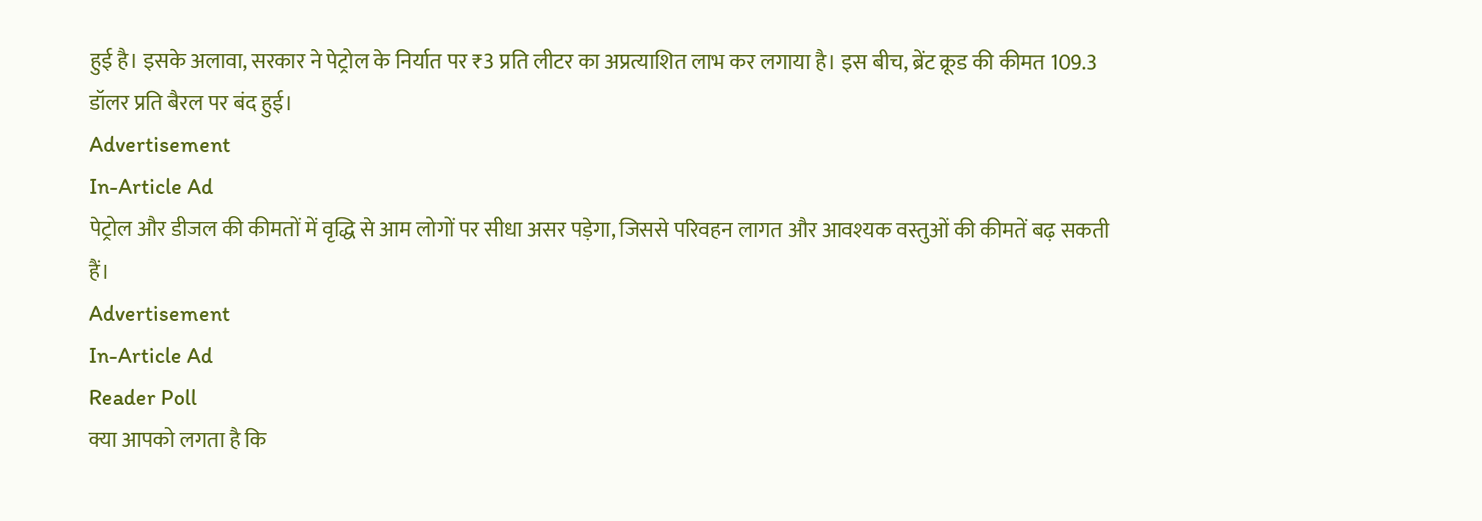हुई है। इसके अलावा, सरकार ने पेट्रोल के निर्यात पर ₹3 प्रति लीटर का अप्रत्याशित लाभ कर लगाया है। इस बीच, ब्रेंट क्रूड की कीमत 109.3 डॉलर प्रति बैरल पर बंद हुई।
Advertisement
In-Article Ad
पेट्रोल और डीजल की कीमतों में वृद्धि से आम लोगों पर सीधा असर पड़ेगा, जिससे परिवहन लागत और आवश्यक वस्तुओं की कीमतें बढ़ सकती हैं।
Advertisement
In-Article Ad
Reader Poll
क्या आपको लगता है कि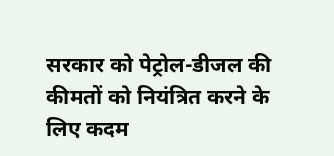सरकार को पेट्रोल-डीजल की कीमतों को नियंत्रित करने के लिए कदम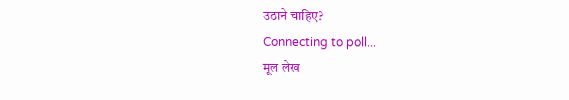उठाने चाहिए?
Connecting to poll...
मूल लेख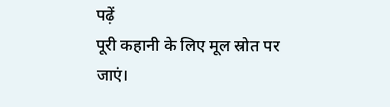पढ़ें
पूरी कहानी के लिए मूल स्रोत पर जाएं।